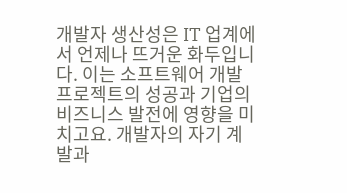개발자 생산성은 IT 업계에서 언제나 뜨거운 화두입니다. 이는 소프트웨어 개발 프로젝트의 성공과 기업의 비즈니스 발전에 영향을 미치고요. 개발자의 자기 계발과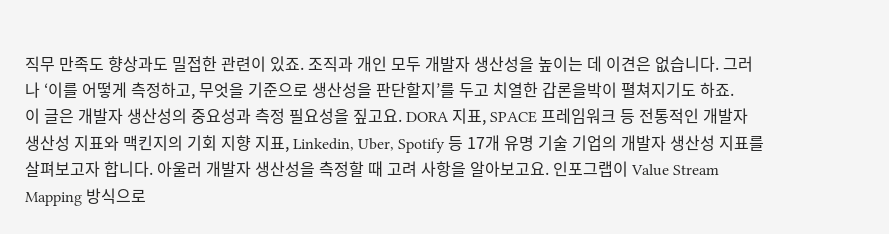직무 만족도 향상과도 밀접한 관련이 있죠. 조직과 개인 모두 개발자 생산성을 높이는 데 이견은 없습니다. 그러나 ‘이를 어떻게 측정하고, 무엇을 기준으로 생산성을 판단할지’를 두고 치열한 갑론을박이 펼쳐지기도 하죠.
이 글은 개발자 생산성의 중요성과 측정 필요성을 짚고요. DORA 지표, SPACE 프레임워크 등 전통적인 개발자 생산성 지표와 맥킨지의 기회 지향 지표, Linkedin, Uber, Spotify 등 17개 유명 기술 기업의 개발자 생산성 지표를 살펴보고자 합니다. 아울러 개발자 생산성을 측정할 때 고려 사항을 알아보고요. 인포그랩이 Value Stream Mapping 방식으로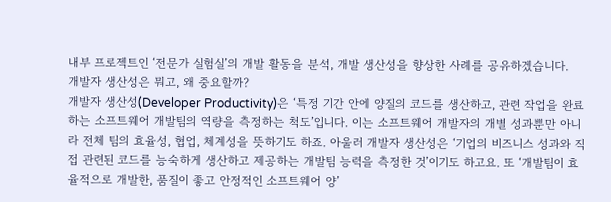내부 프로젝트인 ‘전문가 실험실’의 개발 활동을 분석, 개발 생산성을 향상한 사례를 공유하겠습니다.
개발자 생산성은 뭐고, 왜 중요할까?
개발자 생산성(Developer Productivity)은 ‘특정 기간 안에 양질의 코드를 생산하고, 관련 작업을 완료하는 소프트웨어 개발팀의 역량을 측정하는 척도’입니다. 이는 소프트웨어 개발자의 개별 성과뿐만 아니라 전체 팀의 효율성, 협업, 체계성을 뜻하기도 하죠. 아울러 개발자 생산성은 ‘기업의 비즈니스 성과와 직접 관련된 코드를 능숙하게 생산하고 제공하는 개발팀 능력을 측정한 것’이기도 하고요. 또 ‘개발팀이 효율적으로 개발한, 품질이 좋고 안정적인 소프트웨어 양’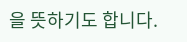을 뜻하기도 합니다.